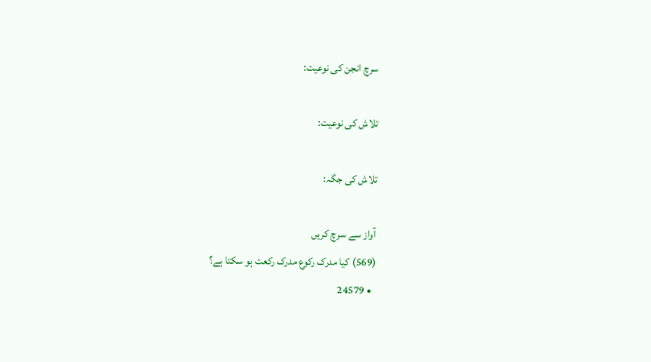سرچ انجن کی نوعیت:

تلاش کی نوعیت:

تلاش کی جگہ:

آواز سے سرچ کریں
(569) کیا مدرک رکوع مدرک رکعت ہو سکتا ہے؟
  • 24579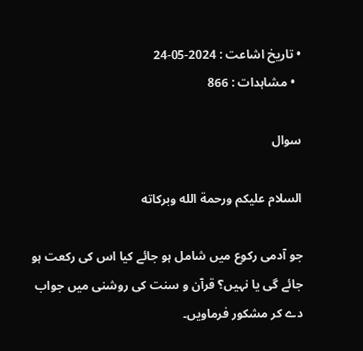• تاریخ اشاعت : 2024-05-24
  • مشاہدات : 866

سوال

السلام عليكم ورحمة الله وبركاته

جو آدمی رکوع میں شامل ہو جائے کیا اس کی رکعت ہو جائے گی یا نہیں؟ قرآن و سنت کی روشنی میں جواب دے کر مشکور فرماویں۔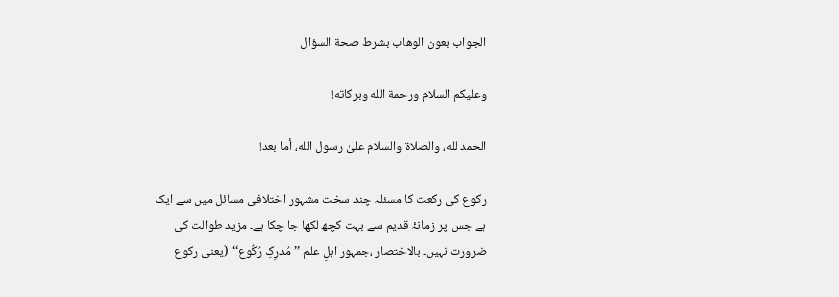الجواب بعون الوهاب بشرط صحة السؤال

وعلیکم السلام ورحمة الله وبرکاته!

الحمد لله، والصلاة والسلام علىٰ رسول الله، أما بعد!

رکوع کی رکعت کا مسئلہ چند سخت مشہور اختلافی مسائل میں سے ایک ہے جس پر زمانۂ قدیم سے بہت کچھ لکھا جا چکا ہے۔ مزید طوالت کی ضرورت نہیں۔ بالاختصار ،جمہور اہلِ علم ’’ مُدرِکِ رُکُوع‘‘ (یعنی رکوع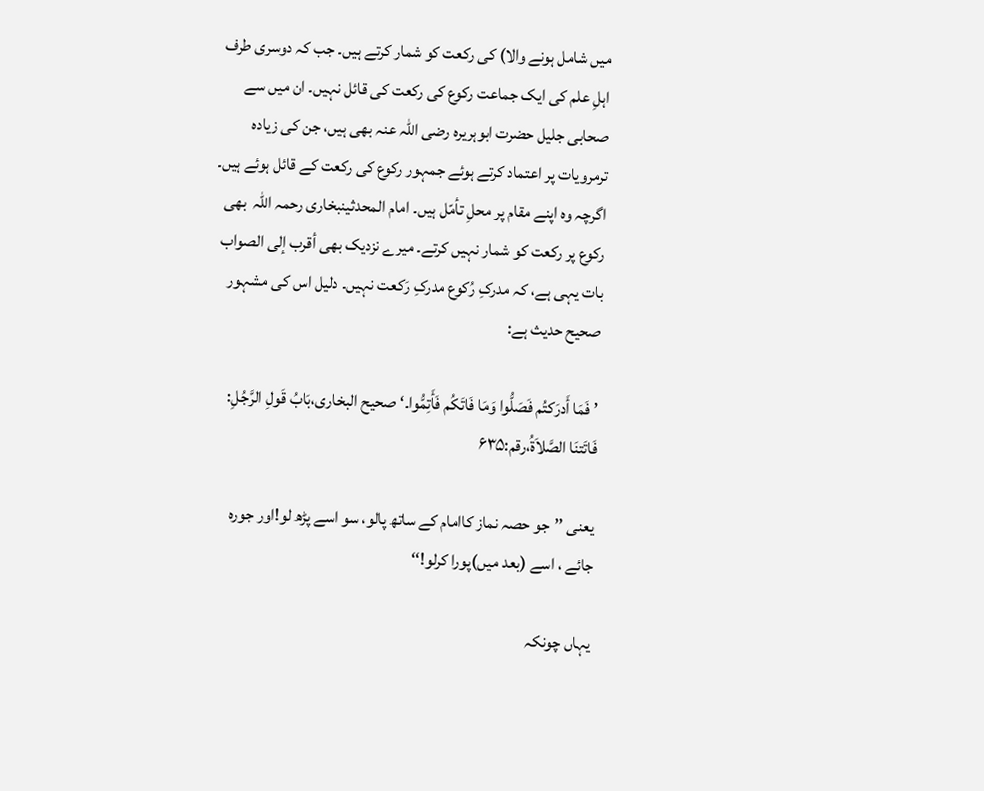میں شامل ہونے والا) کی رکعت کو شمار کرتے ہیں۔ جب کہ دوسری طرف اہلِ علم کی ایک جماعت رکوع کی رکعت کی قائل نہیں۔ ان میں سے صحابی جلیل حضرت ابوہریرہ رضی اللہ عنہ بھی ہیں، جن کی زیادہ ترمرویات پر اعتماد کرتے ہوئے جمہور رکوع کی رکعت کے قائل ہوئے ہیں۔ اگرچہ وہ اپنے مقام پر محلِ تأمّل ہیں۔ امام المحدثینبخاری رحمہ اللہ  بھی رکوع پر رکعت کو شمار نہیں کرتے۔ میرے نزدیک بھی أقرب إلی الصواب بات یہی ہے، کہ مدرکِ رُکوع مدرکِ رَکعت نہیں۔ دلیل اس کی مشہور صحیح حدیث ہے:

’ فَمَا أَدرَکتُم فَصَلُّوا وَمَا فَاتَکُم فَأَتِمُّوا۔‘ صحیح البخاری،بَابُ قَولِ الرَّجُلِ: فَاتَتنَا الصَّلاَةُ،رقم:۶۳۵

یعنی ’’جو حصہ نماز کاامام کے ساتھ پالو، سو اسے پڑھ لو!اور جورہ جائے ، اسے (بعد میں)پورا کرلو!‘‘

یہاں چونکہ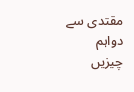مقتدی سے دواہم چیزیں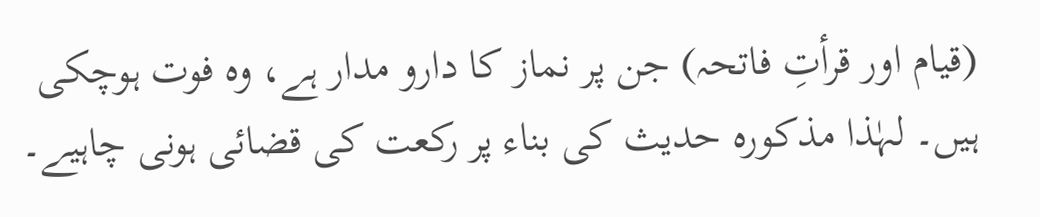(قیام اور قرأتِ فاتحہ) جن پر نماز کا دارو مدار ہے، وہ فوت ہوچکی ہیں۔ لہٰذا مذکورہ حدیث کی بناء پر رکعت کی قضائی ہونی چاہیے۔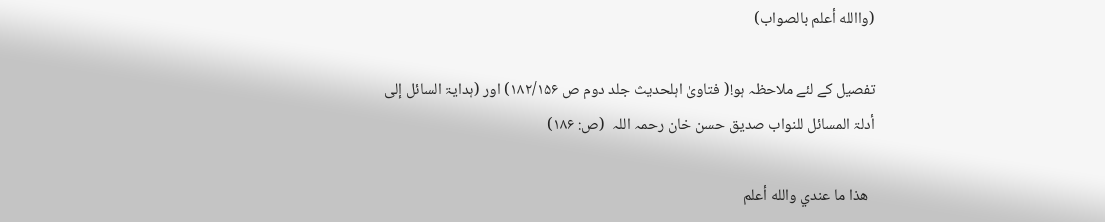(واالله أعلم بالصواب)

تفصیل کے لئے ملاحظہ ہو!( فتاویٰ اہلحدیث جلد دوم ص ۱۸۲/۱۵۶) اور (ہدایۃ السائل إلی أدلۃ المسائل للنواب صدیق حسن خان رحمہ اللہ  (ص: ۱۸۶)

  ھذا ما عندي والله أعلم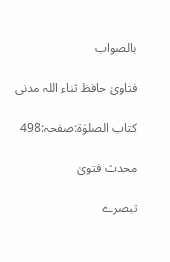بالصواب

فتاویٰ حافظ ثناء اللہ مدنی

کتاب الصلوٰۃ:صفحہ:498

محدث فتویٰ

تبصرے